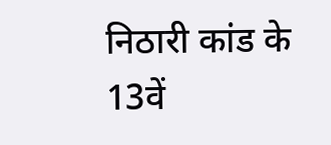निठारी कांड के 13वें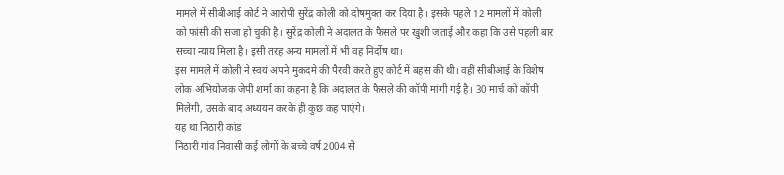मामले में सीबीआई कोर्ट ने आरोपी सुरेंद्र कोली को दोषमुक्त कर दिया है। इसके पहले 12 मामलों में कोली को फांसी की सजा हो चुकी है। सुरेंद्र कोली ने अदालत के फैसले पर खुशी जताई और कहा कि उसे पहली बार सच्चा न्याय मिला है। इसी तरह अन्य मामलों में भी वह निर्दोष था।
इस मामले में कोली ने स्वयं अपने मुकदमे की पैरवी करते हुए कोर्ट में बहस की थी। वहीं सीबीआई के विशेष लोक अभियोजक जेपी शर्मा का कहना है कि अदालत के फैसले की कॉपी मांगी गई है। 30 मार्च को कॉपी मिलेगी, उसके बाद अध्ययन करके ही कुछ कह पाएंगे।
यह था निठारी कांड
निठारी गांव निवासी कई लोगों के बच्चे वर्ष 2004 से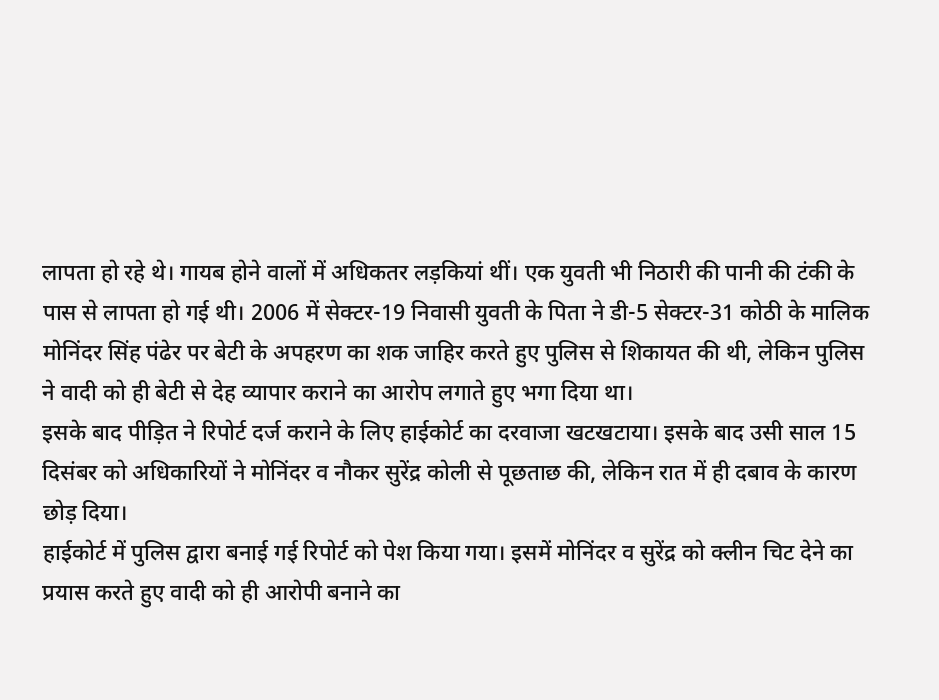लापता हो रहे थे। गायब होने वालों में अधिकतर लड़कियां थीं। एक युवती भी निठारी की पानी की टंकी के पास से लापता हो गई थी। 2006 में सेक्टर-19 निवासी युवती के पिता ने डी-5 सेक्टर-31 कोठी के मालिक मोनिंदर सिंह पंढेर पर बेटी के अपहरण का शक जाहिर करते हुए पुलिस से शिकायत की थी, लेकिन पुलिस ने वादी को ही बेटी से देह व्यापार कराने का आरोप लगाते हुए भगा दिया था।
इसके बाद पीड़ित ने रिपोर्ट दर्ज कराने के लिए हाईकोर्ट का दरवाजा खटखटाया। इसके बाद उसी साल 15 दिसंबर को अधिकारियों ने मोनिंदर व नौकर सुरेंद्र कोली से पूछताछ की, लेकिन रात में ही दबाव के कारण छोड़ दिया।
हाईकोर्ट में पुलिस द्वारा बनाई गई रिपोर्ट को पेश किया गया। इसमें मोनिंदर व सुरेंद्र को क्लीन चिट देने का प्रयास करते हुए वादी को ही आरोपी बनाने का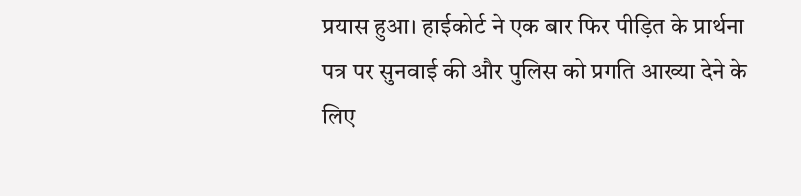प्रयास हुआ। हाईकोर्ट ने एक बार फिर पीड़ित के प्रार्थना पत्र पर सुनवाई की और पुलिस को प्रगति आख्या देने के लिए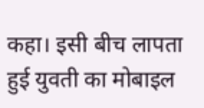कहा। इसी बीच लापता हुई युवती का मोबाइल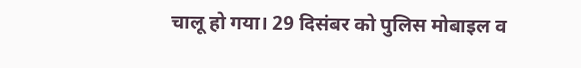चालू हो गया। 29 दिसंबर को पुलिस मोबाइल व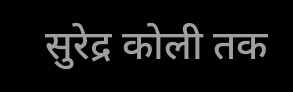सुरेद्र कोली तक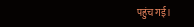पहुंच गई।